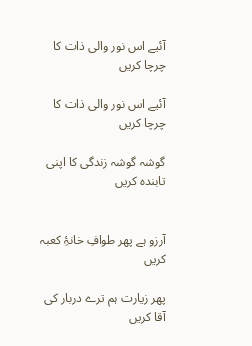آئیے اس نور والی ذات کا چرچا کریں

آئیے اس نور والی ذات کا چرچا کریں

گوشہ گوشہ زندگی کا اپنی تابندہ کریں


آرزو ہے پھر طوافِ خانۂِ کعبہ کریں

پھر زیارت ہم ترے دربار کی آقا کریں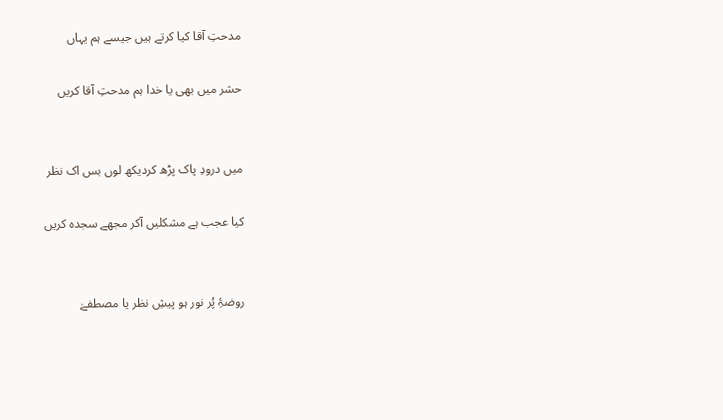مدحتِ آقا کیا کرتے ہیں جیسے ہم یہاں

حشر میں بھی یا خدا ہم مدحتِ آقا کریں


میں درودِ پاک پڑھ کردیکھ لوں بس اک نظر

کیا عجب ہے مشکلیں آکر مجھے سجدہ کریں


روضۂِ پُر نور ہو پیشِ نظر یا مصطفےٰ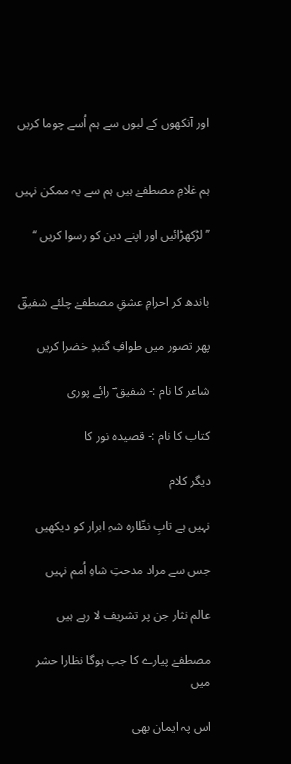اور آنکھوں کے لبوں سے ہم اُسے چوما کریں


ہم غلامِ مصطفےٰ ہیں ہم سے یہ ممکن نہیں

’’ لڑکھڑائیں اور اپنے دین کو رسوا کریں ‘‘


باندھ کر احرامِ عشقِ مصطفےٰ چلئے شفیقؔ

پھر تصور میں طوافِ گنبدِ خضرا کریں

شاعر کا نام :- شفیق ؔ رائے پوری

کتاب کا نام :- قصیدہ نور کا

دیگر کلام

نہیں ہے تابِ نظّارہ شہِ ابرار کو دیکھیں

جس سے مراد مدحتِ شاہِ اُمم نہیں

عالم نثار جن پر تشریف لا رہے ہیں

مصطفےٰ پیارے کا جب ہوگا نظارا حشر میں

اس پہ ایمان بھی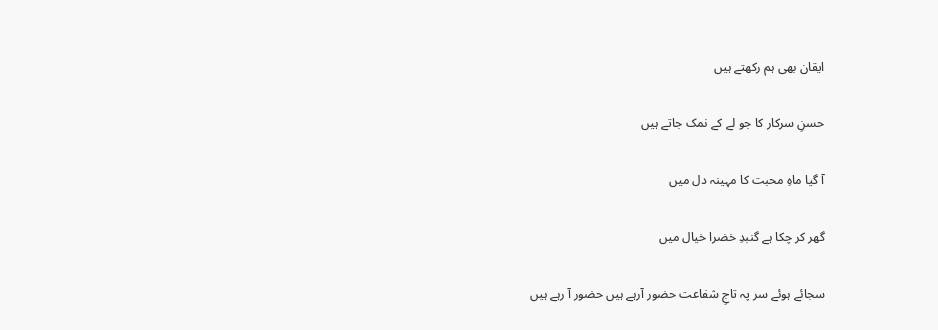ایقان بھی ہم رکھتے ہیں

حسنِ سرکار کا جو لے کے نمک جاتے ہیں

آ گیا ماہِ محبت کا مہینہ دل میں

گھر کر چکا ہے گنبدِ خضرا خیال میں

سجائے ہوئے سر پہ تاجِ شفاعت حضور آرہے ہیں حضور آ رہے ہیں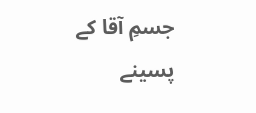جسمِ آقا کے پسینے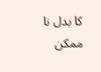کا بدل نا ممکن